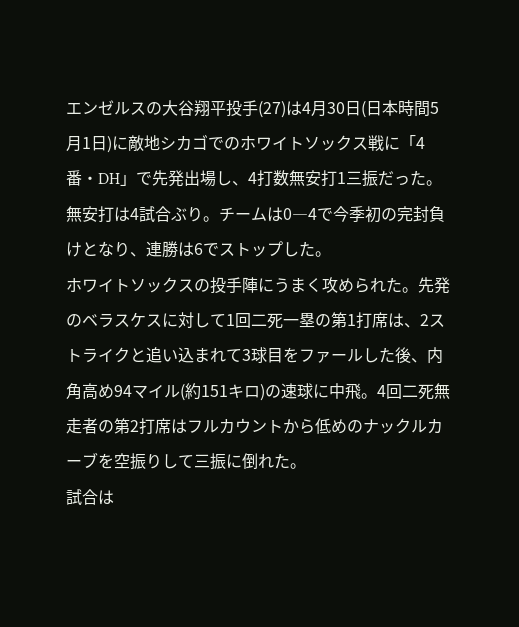エンゼルスの大谷翔平投手(27)は4月30日(日本時間5月1日)に敵地シカゴでのホワイトソックス戦に「4番・DH」で先発出場し、4打数無安打1三振だった。無安打は4試合ぶり。チームは0―4で今季初の完封負けとなり、連勝は6でストップした。
ホワイトソックスの投手陣にうまく攻められた。先発のベラスケスに対して1回二死一塁の第1打席は、2ストライクと追い込まれて3球目をファールした後、内角高め94マイル(約151キロ)の速球に中飛。4回二死無走者の第2打席はフルカウントから低めのナックルカーブを空振りして三振に倒れた。
試合は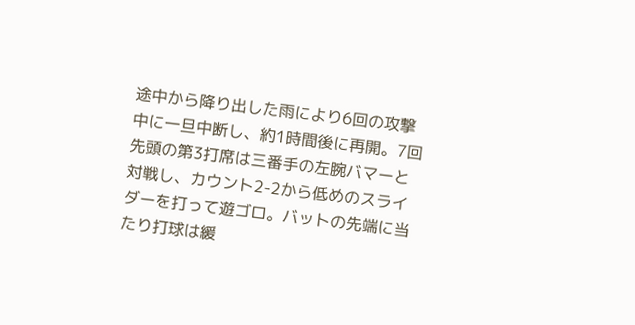途中から降り出した雨により6回の攻撃中に一旦中断し、約1時間後に再開。7回先頭の第3打席は三番手の左腕バマーと対戦し、カウント2-2から低めのスライダーを打って遊ゴロ。バットの先端に当たり打球は緩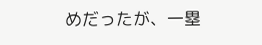めだったが、一塁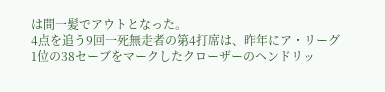は間一髪でアウトとなった。
4点を追う9回一死無走者の第4打席は、昨年にア・リーグ1位の38セーブをマークしたクローザーのヘンドリッ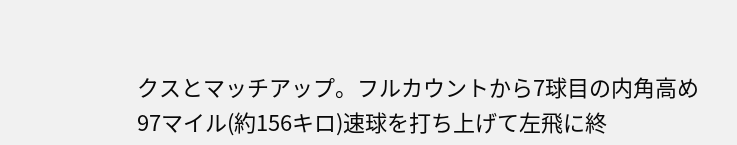クスとマッチアップ。フルカウントから7球目の内角高め97マイル(約156キロ)速球を打ち上げて左飛に終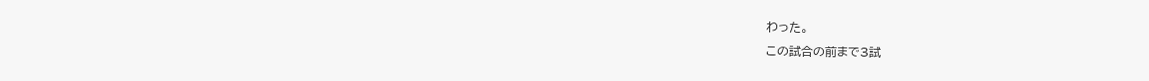わった。
この試合の前まで3試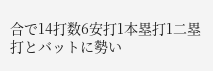合で14打数6安打1本塁打1二塁打とバットに勢い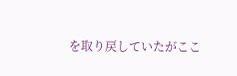を取り戻していたがここ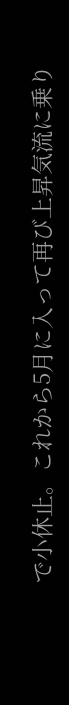で小休止。これから5月に入って再び上昇気流に乗り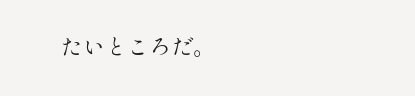たいところだ。